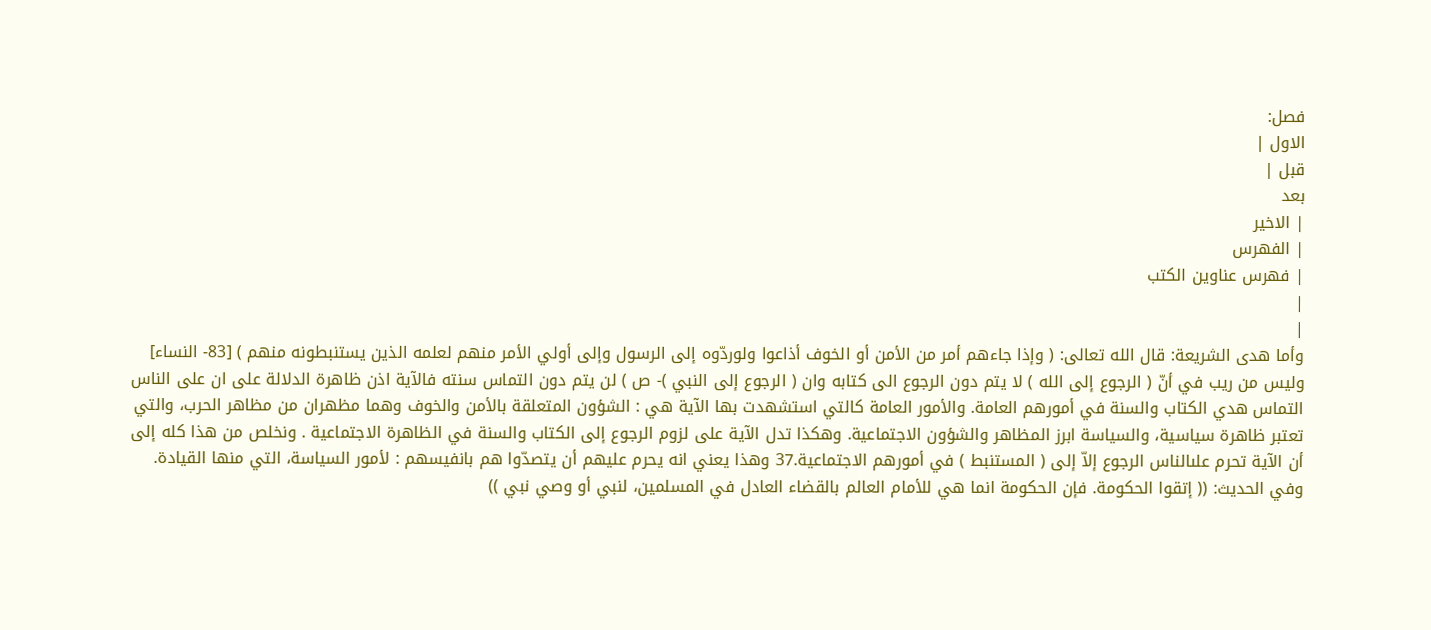فصل:
الاول |
قبل |
بعد
| الاخير
| الفهرس
| فهرس عناوين الكتب
|
|
وأما هدى الشريعة: قال الله تعالى: ( وإذا جاءهم أمر من الأمن أو الخوف أذاعوا ولوردّوه إلى الرسول وإلى أولي الأمر منهم لعلمه الذين يستنبطونه منهم ) [83- النساء] وليس من ريب في أنّ ( الرجوع إلى الله ) لا يتم دون الرجوع الى كتابه وان ( الرجوع إلى النبي )- ص ) لن يتم دون التماس سنته فالآية اذن ظاهرة الدلالة على ان على الناس التماس هدي الكتاب والسنة في أمورهم العامة. والأمور العامة كالتي استشهدت بها الآية هي : الشؤون المتعلقة بالأمن والخوف وهما مظهران من مظاهر الحرب، والتي تعتبر ظاهرة سياسية، والسياسة ابرز المظاهر والشؤون الاجتماعية. وهكذا تدل الآية على لزوم الرجوع إلى الكتاب والسنة في الظاهرة الاجتماعية . ونخلص من هذا كله إلى أن الآية تحرم علىالناس الرجوع إلاّ إلى ( المستنبط ) في أمورهم الاجتماعية.37 وهذا يعني انه يحرم عليهم أن يتصدّوا هم بانفيسهم : لأمور السياسة، التي منها القيادة. وفي الحديث: (( إتقوا الحكومة. فإن الحكومة انما هي للأمام العالم بالقضاء العادل في المسلمين، لنبي أو وصي نبي ))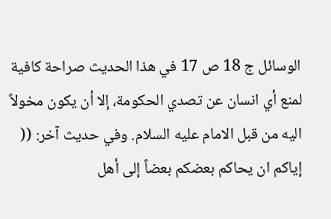الوسائل ج 18 ص 17 في هذا الحديث صراحة كافية لمنع أي انسان عن تصدي الحكومة، إلا أن يكون مخولاً اليه من قبل الامام عليه السلام. وفي حديث آخر: (( إياكم ان يحاكم بعضكم بعضاً إلى أهل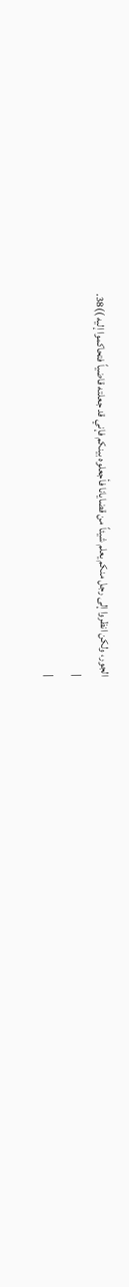الجور، ولكن انظروا إلى رجل منكم يعلم شيئاً من قضايانا فأجعلوه بينكم فإني قد جعلته قاضياً فتحاكموا إليه ))38.
|
|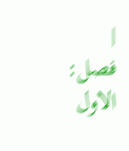|
فصل:
الاول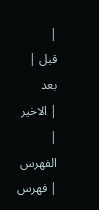|
قبل |
بعد
| الاخير
| الفهرس
| فهرس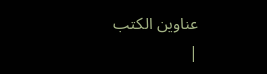عناوين الكتب
|